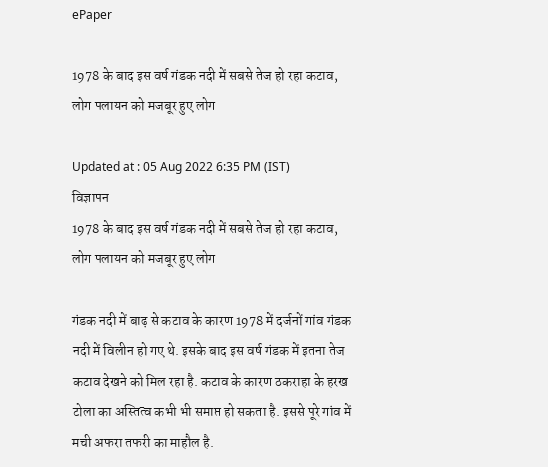ePaper

1978 के बाद इस वर्ष गंडक नदी में सबसे तेज हो रहा कटाव, लोग पलायन को मजबूर हुए लोग

Updated at : 05 Aug 2022 6:35 PM (IST)
विज्ञापन
1978 के बाद इस वर्ष गंडक नदी में सबसे तेज हो रहा कटाव, लोग पलायन को मजबूर हुए लोग

गंडक नदी में बाढ़ से कटाव के कारण 1978 में दर्जनों गांव गंडक नदी में विलीन हो गए थे. इसके बाद इस वर्ष गंडक में इतना तेज कटाव देखने को मिल रहा है. कटाव के कारण ठकराहा के हरख टोला का अस्तित्व कभी भी समाप्त हो सकता है. इससे पूरे गांव में मची अफरा तफरी का माहौल है.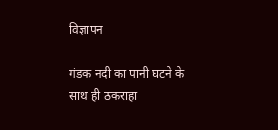विज्ञापन

गंडक नदी का पानी घटने के साथ ही ठकराहा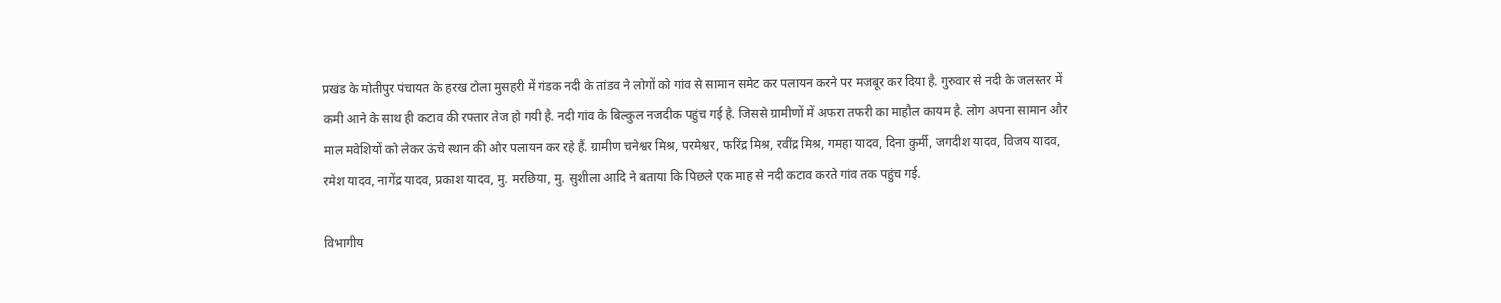प्रखंड के मोतीपुर पंचायत के हरख टोला मुसहरी में गंडक नदी के तांडव ने लोगों को गांव से सामान समेट कर पलायन करने पर मजबूर कर दिया है. गुरुवार से नदी के जलस्तर में कमी आने के साथ ही कटाव की रफ्तार तेज हो गयी है. नदी गांव के बिल्कुल नजदीक पहुंच गई है. जिससे ग्रामीणों में अफरा तफरी का माहौल कायम है. लोग अपना सामान और माल मवेशियों को लेकर ऊंचे स्थान की ओर पलायन कर रहे हैं. ग्रामीण चनेश्वर मिश्र, परमेश्वर, फरिंद्र मिश्र, रवींद्र मिश्र, गमहा यादव, दिना कुर्मी, जगदीश यादव, विजय यादव, रमेश यादव, नागेंद्र यादव, प्रकाश यादव, मु. मरछिया, मु. सुशीला आदि ने बताया कि पिछले एक माह से नदी कटाव करते गांव तक पहुंच गई.

विभागीय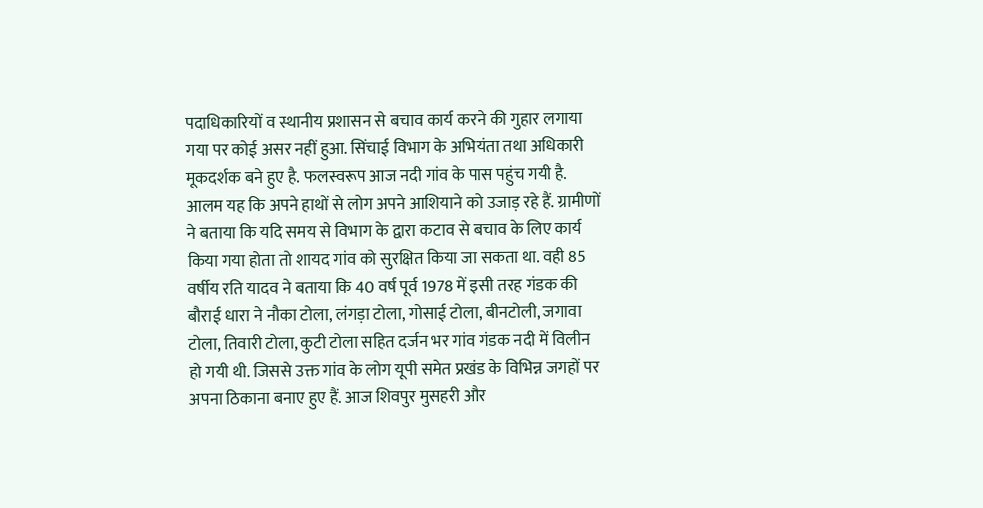पदाधिकारियों व स्थानीय प्रशासन से बचाव कार्य करने की गुहार लगाया गया पर कोई असर नहीं हुआ. सिंचाई विभाग के अभियंता तथा अधिकारी मूकदर्शक बने हुए है. फलस्वरूप आज नदी गांव के पास पहुंच गयी है. आलम यह कि अपने हाथों से लोग अपने आशियाने को उजाड़ रहे हैं. ग्रामीणों ने बताया कि यदि समय से विभाग के द्वारा कटाव से बचाव के लिए कार्य किया गया होता तो शायद गांव को सुरक्षित किया जा सकता था. वही 85 वर्षीय रति यादव ने बताया कि 40 वर्ष पूर्व 1978 में इसी तरह गंडक की बौराई धारा ने नौका टोला, लंगड़ा टोला, गोसाई टोला, बीनटोली, जगावा टोला, तिवारी टोला, कुटी टोला सहित दर्जन भर गांव गंडक नदी में विलीन हो गयी थी. जिससे उक्त गांव के लोग यूपी समेत प्रखंड के विभिन्न जगहों पर अपना ठिकाना बनाए हुए हैं. आज शिवपुर मुसहरी और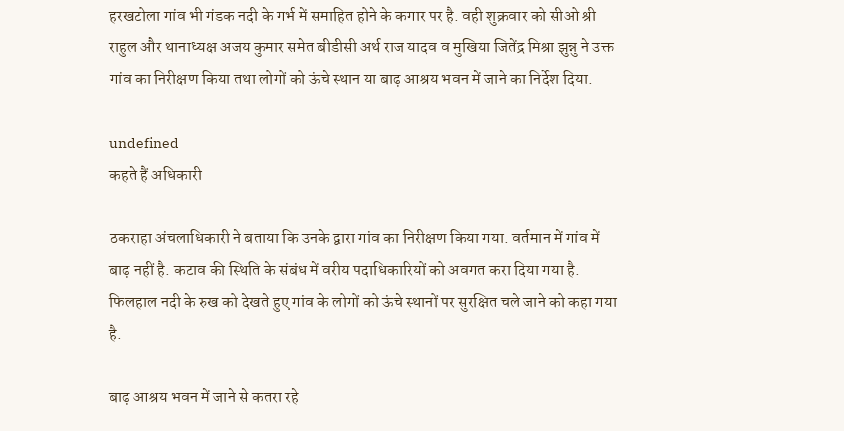हरखटोला गांव भी गंडक नदी के गर्भ में समाहित होने के कगार पर है. वही शुक्रवार को सीओ श्री राहुल और थानाध्यक्ष अजय कुमार समेत बीडीसी अर्थ राज यादव व मुखिया जितेंद्र मिश्रा झुन्नु ने उक्त गांव का निरीक्षण किया तथा लोगों को ऊंचे स्थान या बाढ़ आश्रय भवन में जाने का निर्देश दिया.

undefined
कहते हैं अधिकारी

ठकराहा अंचलाधिकारी ने बताया कि उनके द्वारा गांव का निरीक्षण किया गया. वर्तमान में गांव में बाढ़ नहीं है. कटाव की स्थिति के संबंध में वरीय पदाधिकारियों को अवगत करा दिया गया है. फिलहाल नदी के रुख को देखते हुए गांव के लोगों को ऊंचे स्थानों पर सुरक्षित चले जाने को कहा गया है.

बाढ़ आश्रय भवन में जाने से कतरा रहे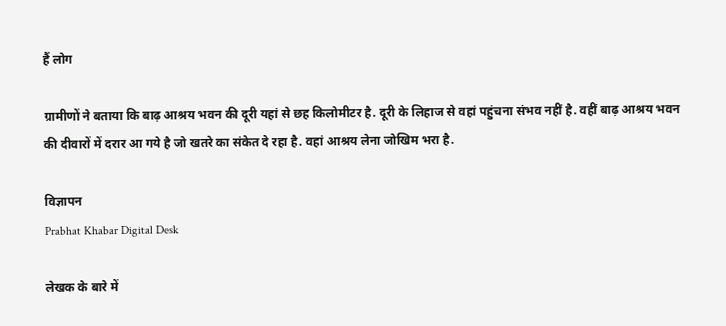हैं लोग

ग्रामीणों ने बताया कि बाढ़ आश्रय भवन की दूरी यहां से छह किलोमीटर है. दूरी के लिहाज से वहां पहुंचना संभव नहीं है. वहीं बाढ़ आश्रय भवन की दीवारों में दरार आ गये है जो खतरे का संकेत दे रहा है. वहां आश्रय लेना जोखिम भरा है.

विज्ञापन
Prabhat Khabar Digital Desk

लेखक के बारे में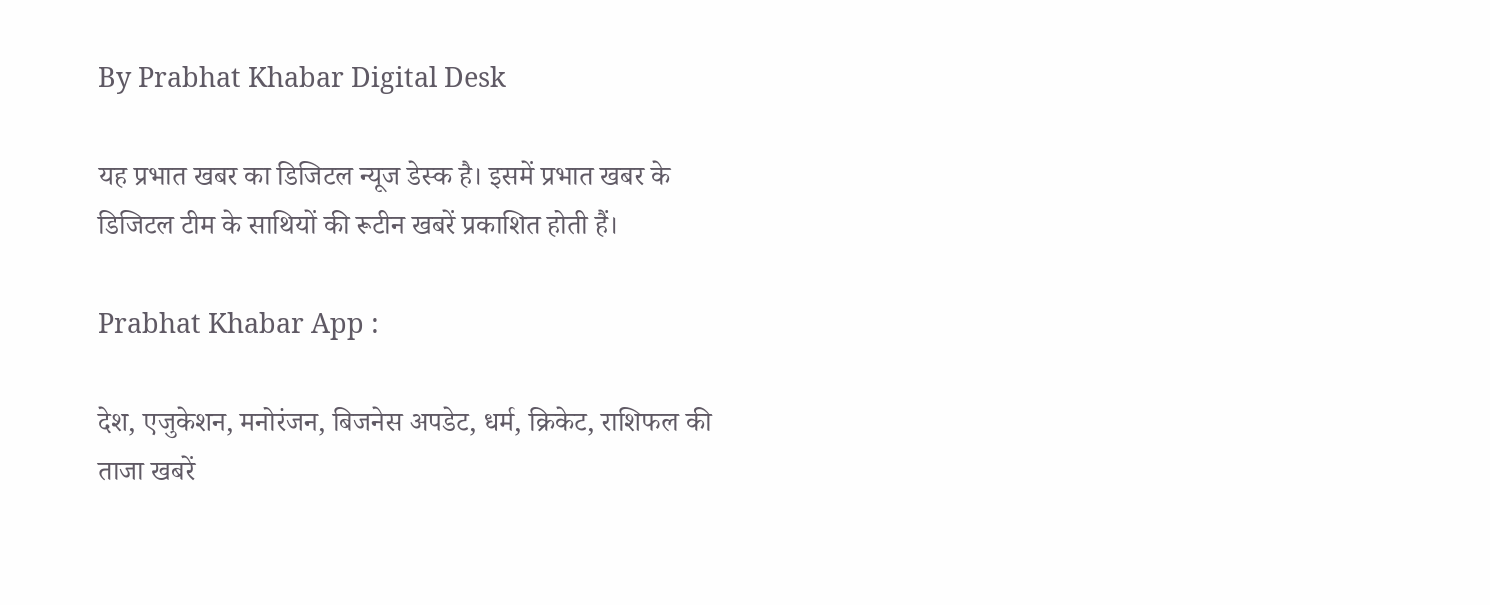By Prabhat Khabar Digital Desk

यह प्रभात खबर का डिजिटल न्यूज डेस्क है। इसमें प्रभात खबर के डिजिटल टीम के साथियों की रूटीन खबरें प्रकाशित होती हैं।

Prabhat Khabar App :

देश, एजुकेशन, मनोरंजन, बिजनेस अपडेट, धर्म, क्रिकेट, राशिफल की ताजा खबरें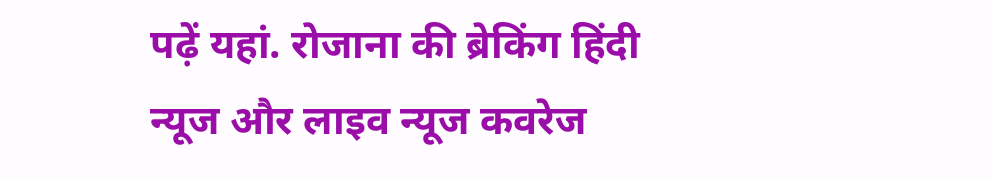पढ़ें यहां. रोजाना की ब्रेकिंग हिंदी न्यूज और लाइव न्यूज कवरेज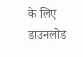के लिए डाउनलोड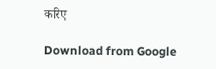करिए

Download from Google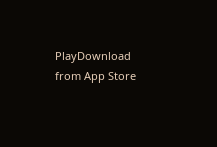PlayDownload from App Store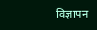विज्ञापन